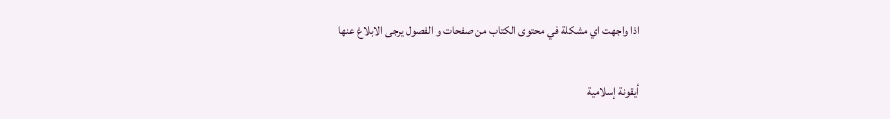اذا واجهت اي مشكلة في محتوى الكتاب من صفحات و الفصول يرجى الابلاغ عنها

أيقونة إسلامية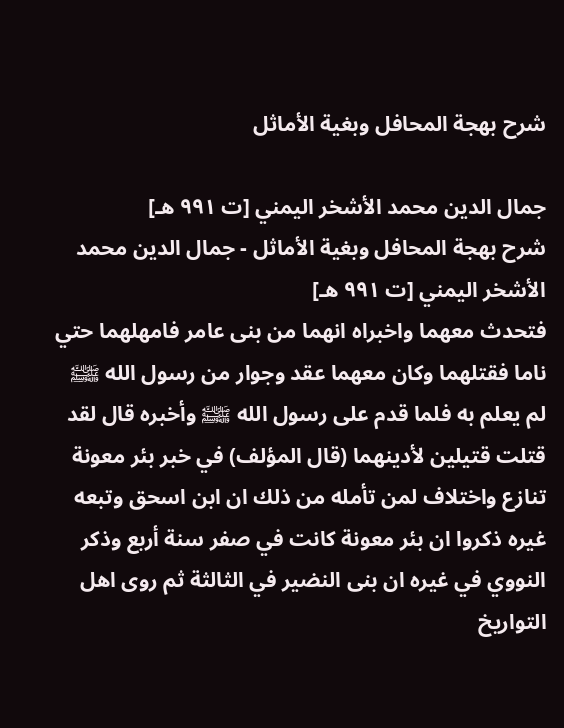شرح بهجة المحافل وبغية الأماثل

جمال الدين محمد الأشخر اليمني [ت ٩٩١ هـ]
شرح بهجة المحافل وبغية الأماثل - جمال الدين محمد الأشخر اليمني [ت ٩٩١ هـ]
فتحدث معهما واخبراه انهما من بنى عامر فامهلهما حتي ناما فقتلهما وكان معهما عقد وجوار من رسول الله ﵌ لم يعلم به فلما قدم على رسول الله ﵌ وأخبره قال لقد قتلت قتيلين لأدينهما (قال المؤلف) في خبر بئر معونة تنازع واختلاف لمن تأمله من ذلك ان ابن اسحق وتبعه غيره ذكروا ان بئر معونة كانت في صفر سنة أربع وذكر النووي في غيره ان بنى النضير في الثالثة ثم روى اهل التواريخ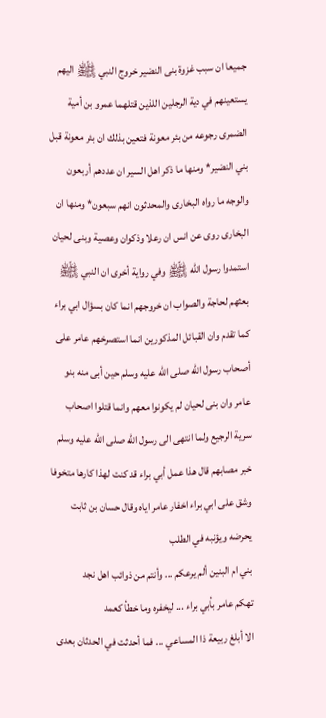جميعا ان سبب غزوة بنى النضير خروج النبي ﵌ اليهم يستعينهم في دية الرجلين اللذين قتلهما عمرو بن أمية الضمرى رجوعه من بئر معونة فتعين بذلك ان بئر معونة قبل بني النضير* ومنها ما ذكر اهل السير ان عددهم أربعون والوجه ما رواه البخارى والمحدثون انهم سبعون* ومنها ان البخارى روى عن انس ان رعلا وذكوان وعصية وبنى لحيان استمدوا رسول الله ﵌ وفي رواية أخرى ان النبي ﵌ بعثهم لحاجة والصواب ان خروجهم انما كان بسؤال ابي براء كما تقدم وان القبائل المذكورين انما استصرخهم عامر على أصحاب رسول الله صلى الله عليه وسلم حين أبى منه بنو عامر وان بنى لحيان لم يكونوا معهم وانما قتلوا اصحاب سرية الرجيع ولما انتهى الى رسول الله صلى الله عليه وسلم خبر مصابهم قال هذا عمل أبي براء قد كنت لهذا كارها متخوفا وشق على ابي براء اخفار عامر اياه وقال حسان بن ثابت يحرضه ويؤنبه في الطلب
بني ام البنين ألم يرعكم ... وأنتم من ذوائب اهل نجد
تهكم عامر بأبي براء ... ليخفره وما خطأ كعمد
الا أبلغ ربيعة ذا المساعي ... فما أحدثت في الحدثان بعدى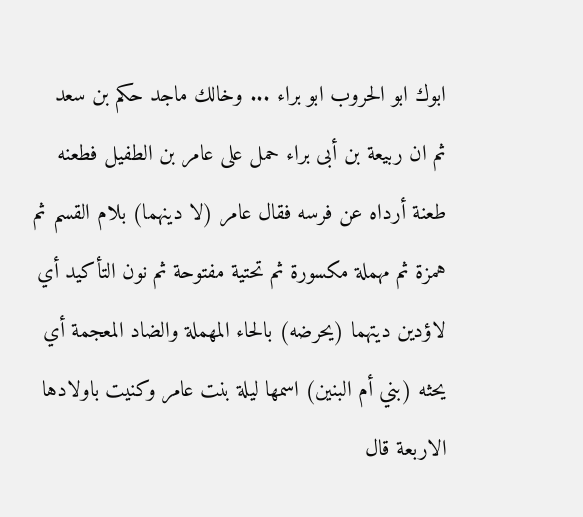ابوك ابو الحروب ابو براء ... وخالك ماجد حكم بن سعد
ثم ان ربيعة بن أبى براء حمل على عامر بن الطفيل فطعنه طعنة أرداه عن فرسه فقال عامر (لا دينهما) بلام القسم ثم همزة ثم مهملة مكسورة ثم تحتية مفتوحة ثم نون التأكيد أي لاؤدين ديتهما (يحرضه) بالحاء المهملة والضاد المعجمة أي يحثه (بني أم البنين) اسمها ليلة بنت عامر وكنيت باولادها الاربعة قال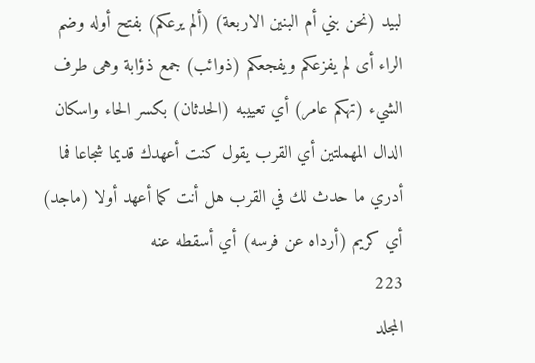لبيد (نحن بني أم البنين الاربعة) (ألم يرعكم) بفتح أوله وضم الراء أى لم يفزعكم ويفجعكم (ذوائب) جمع ذؤابة وهى طرف الشيء (تهكم عامر) أي تعييبه (الحدثان) بكسر الحاء واسكان الدال المهملتين أي القرب يقول كنت أعهدك قديما شجاعا فما أدري ما حدث لك في القرب هل أنت كما أعهد أولا (ماجد) أي كريم (أرداه عن فرسه) أي أسقطه عنه
223
المجلد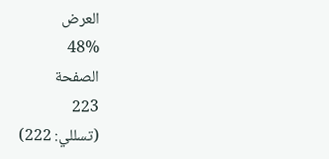العرض
48%
الصفحة
223
(تسللي: 222)